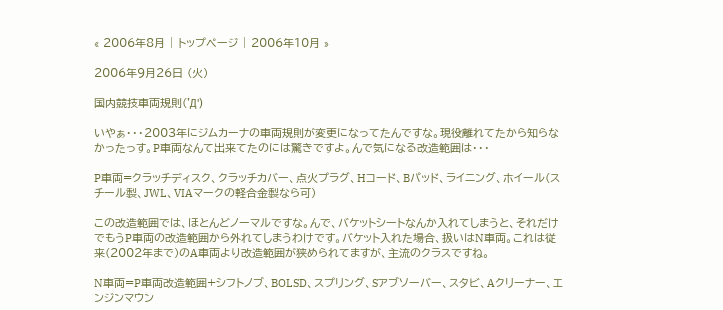« 2006年8月 | トップページ | 2006年10月 »

2006年9月26日 (火)

国内競技車両規則('Д')

いやぁ・・・2003年にジムカーナの車両規則が変更になってたんですな。現役離れてたから知らなかったっす。P車両なんて出来てたのには驚きですよ。んで気になる改造範囲は・・・

P車両=クラッチディスク、クラッチカバー、点火プラグ、Hコード、Bパッド、ライニング、ホイール(スチール製、JWL、VIAマークの軽合金製なら可)

この改造範囲では、ほとんどノーマルですな。んで、バケットシートなんか入れてしまうと、それだけでもうP車両の改造範囲から外れてしまうわけです。バケット入れた場合、扱いはN車両。これは従来(2002年まで)のA車両より改造範囲が狭められてますが、主流のクラスですね。

N車両=P車両改造範囲+シフトノブ、BOLSD、スプリング、Sアブソーバー、スタビ、Aクリーナー、エンジンマウン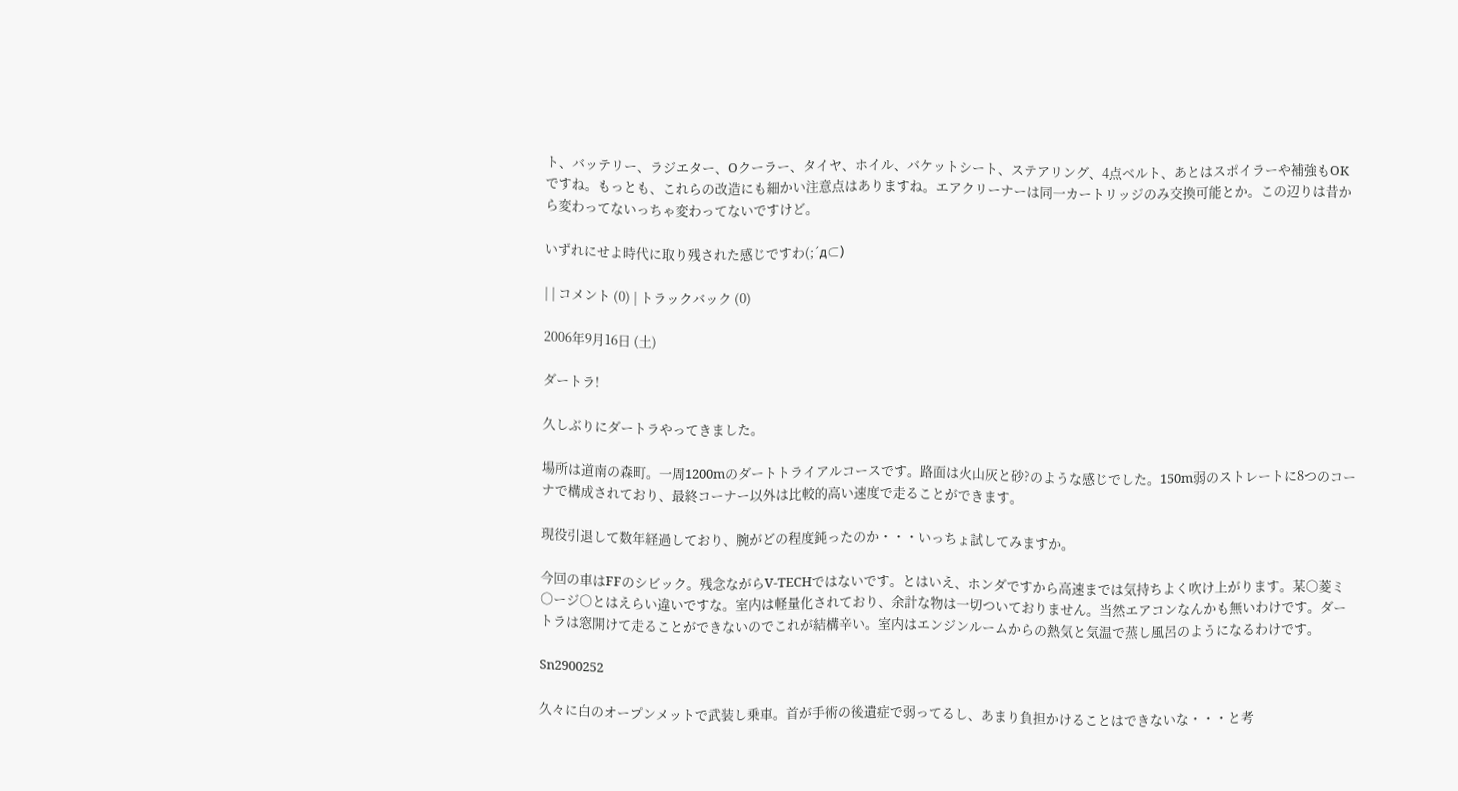ト、バッテリー、ラジエター、Oクーラー、タイヤ、ホイル、バケットシート、ステアリング、4点ベルト、あとはスポイラーや補強もOKですね。もっとも、これらの改造にも細かい注意点はありますね。エアクリーナーは同一カートリッジのみ交換可能とか。この辺りは昔から変わってないっちゃ変わってないですけど。

いずれにせよ時代に取り残された感じですわ(;´д⊂)

| | コメント (0) | トラックバック (0)

2006年9月16日 (土)

ダートラ!

久しぶりにダートラやってきました。

場所は道南の森町。一周1200mのダートトライアルコースです。路面は火山灰と砂?のような感じでした。150m弱のストレートに8つのコーナで構成されており、最終コーナー以外は比較的高い速度で走ることができます。

現役引退して数年経過しており、腕がどの程度鈍ったのか・・・いっちょ試してみますか。

今回の車はFFのシビック。残念ながらV-TECHではないです。とはいえ、ホンダですから高速までは気持ちよく吹け上がります。某○菱ミ○ージ○とはえらい違いですな。室内は軽量化されており、余計な物は一切ついておりません。当然エアコンなんかも無いわけです。ダートラは窓開けて走ることができないのでこれが結構辛い。室内はエンジンルームからの熱気と気温で蒸し風呂のようになるわけです。

Sn2900252

久々に白のオープンメットで武装し乗車。首が手術の後遺症で弱ってるし、あまり負担かけることはできないな・・・と考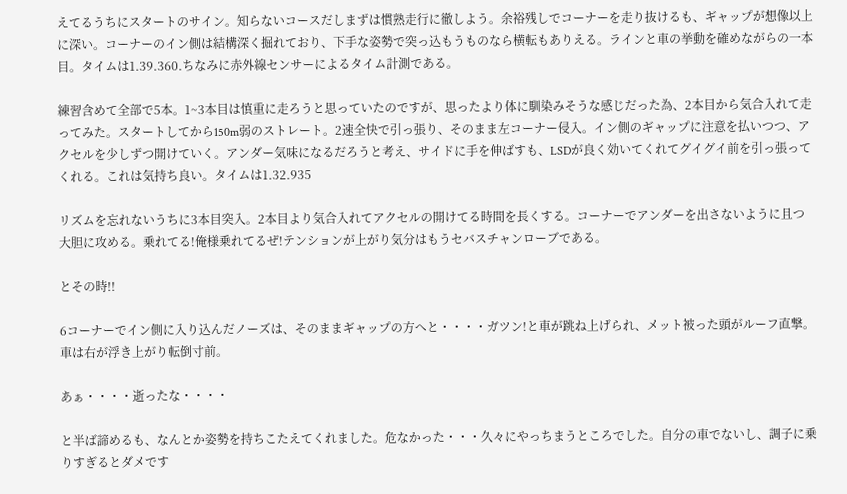えてるうちにスタートのサイン。知らないコースだしまずは慣熟走行に徹しよう。余裕残しでコーナーを走り抜けるも、ギャップが想像以上に深い。コーナーのイン側は結構深く掘れており、下手な姿勢で突っ込もうものなら横転もありえる。ラインと車の挙動を確めながらの一本目。タイムは1.39.360.ちなみに赤外線センサーによるタイム計測である。

練習含めて全部で5本。1~3本目は慎重に走ろうと思っていたのですが、思ったより体に馴染みそうな感じだった為、2本目から気合入れて走ってみた。スタートしてから150m弱のストレート。2速全快で引っ張り、そのまま左コーナー侵入。イン側のギャップに注意を払いつつ、アクセルを少しずつ開けていく。アンダー気味になるだろうと考え、サイドに手を伸ばすも、LSDが良く効いてくれてグイグイ前を引っ張ってくれる。これは気持ち良い。タイムは1.32.935

リズムを忘れないうちに3本目突入。2本目より気合入れてアクセルの開けてる時間を長くする。コーナーでアンダーを出さないように且つ大胆に攻める。乗れてる!俺様乗れてるぜ!テンションが上がり気分はもうセバスチャンローブである。

とその時!!

6コーナーでイン側に入り込んだノーズは、そのままギャップの方へと・・・・ガツン!と車が跳ね上げられ、メット被った頭がルーフ直撃。車は右が浮き上がり転倒寸前。

あぁ・・・・逝ったな・・・・

と半ば諦めるも、なんとか姿勢を持ちこたえてくれました。危なかった・・・久々にやっちまうところでした。自分の車でないし、調子に乗りすぎるとダメです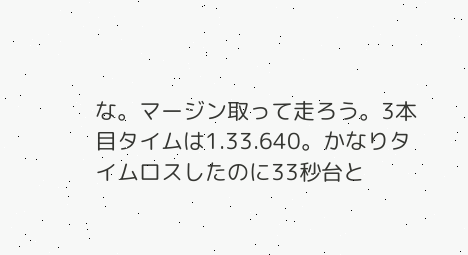な。マージン取って走ろう。3本目タイムは1.33.640。かなりタイムロスしたのに33秒台と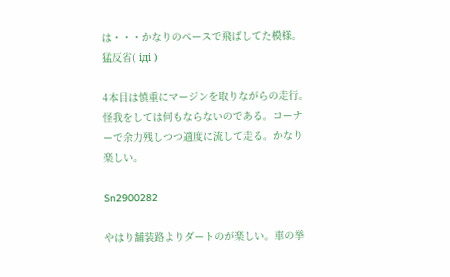は・・・かなりのペースで飛ばしてた模様。猛反省( iдi )

4本目は慎重にマージンを取りながらの走行。怪我をしては何もならないのである。コーナーで余力残しつつ適度に流して走る。かなり楽しい。

Sn2900282

やはり舗装路よりダートのが楽しい。車の挙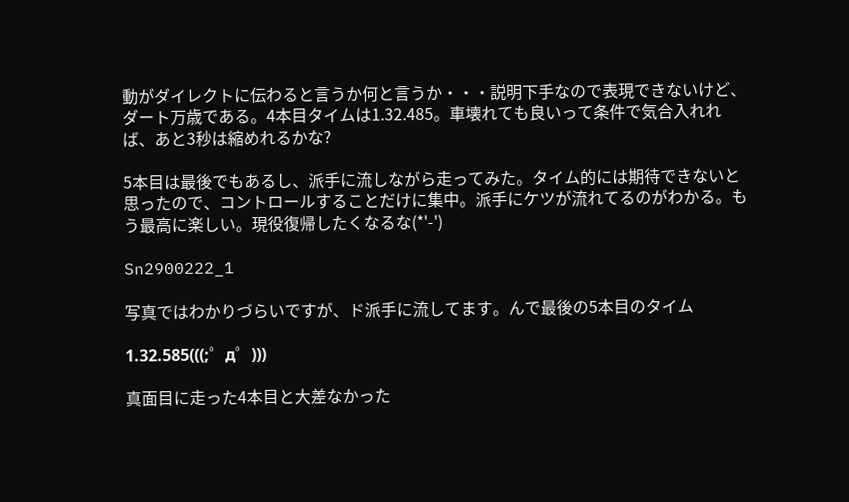動がダイレクトに伝わると言うか何と言うか・・・説明下手なので表現できないけど、ダート万歳である。4本目タイムは1.32.485。車壊れても良いって条件で気合入れれば、あと3秒は縮めれるかな?

5本目は最後でもあるし、派手に流しながら走ってみた。タイム的には期待できないと思ったので、コントロールすることだけに集中。派手にケツが流れてるのがわかる。もう最高に楽しい。現役復帰したくなるな(*'-')

Sn2900222_1

写真ではわかりづらいですが、ド派手に流してます。んで最後の5本目のタイム

1.32.585(((;゜д゜)))

真面目に走った4本目と大差なかった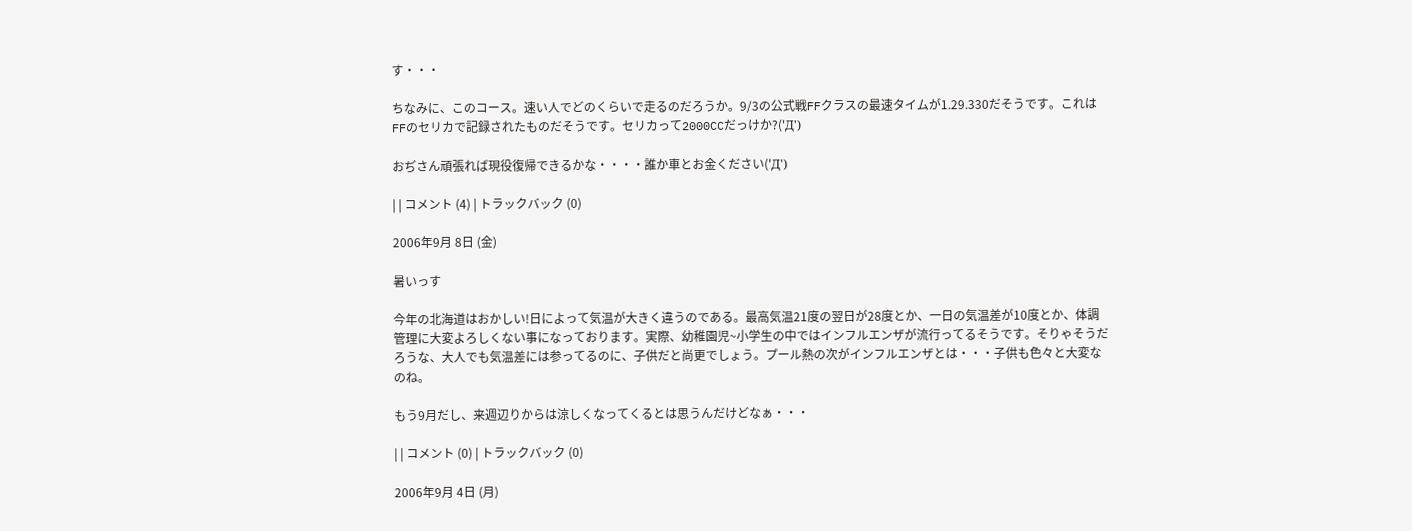す・・・

ちなみに、このコース。速い人でどのくらいで走るのだろうか。9/3の公式戦FFクラスの最速タイムが1.29.330だそうです。これはFFのセリカで記録されたものだそうです。セリカって2000CCだっけか?('Д')

おぢさん頑張れば現役復帰できるかな・・・・誰か車とお金ください('Д')

| | コメント (4) | トラックバック (0)

2006年9月 8日 (金)

暑いっす

今年の北海道はおかしい!日によって気温が大きく違うのである。最高気温21度の翌日が28度とか、一日の気温差が10度とか、体調管理に大変よろしくない事になっております。実際、幼稚園児~小学生の中ではインフルエンザが流行ってるそうです。そりゃそうだろうな、大人でも気温差には参ってるのに、子供だと尚更でしょう。プール熱の次がインフルエンザとは・・・子供も色々と大変なのね。

もう9月だし、来週辺りからは涼しくなってくるとは思うんだけどなぁ・・・

| | コメント (0) | トラックバック (0)

2006年9月 4日 (月)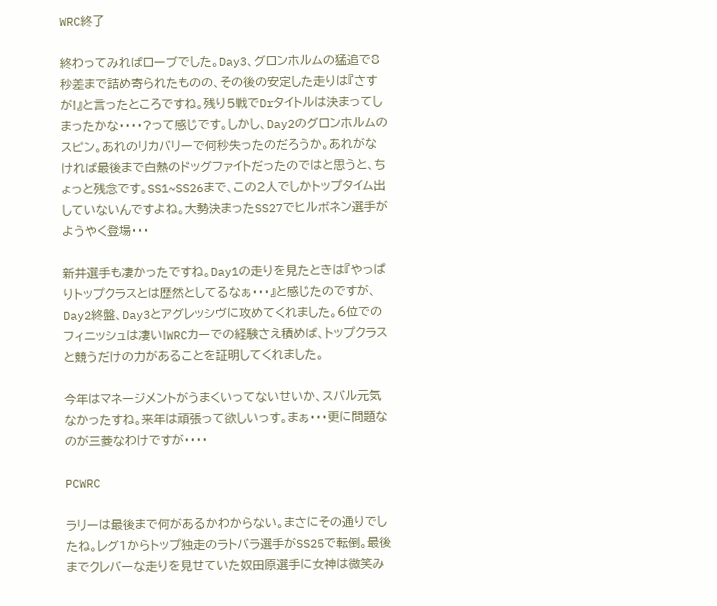WRC終了

終わってみればローブでした。Day3、グロンホルムの猛追で8秒差まで詰め寄られたものの、その後の安定した走りは『さすが!』と言ったところですね。残り5戦でDrタイトルは決まってしまったかな・・・・?って感じです。しかし、Day2のグロンホルムのスピン。あれのリカバリーで何秒失ったのだろうか。あれがなければ最後まで白熱のドッグファイトだったのではと思うと、ちょっと残念です。SS1~SS26まで、この2人でしかトップタイム出していないんですよね。大勢決まったSS27でヒルボネン選手がようやく登場・・・

新井選手も凄かったですね。Day1の走りを見たときは『やっぱりトップクラスとは歴然としてるなぁ・・・』と感じたのですが、Day2終盤、Day3とアグレッシヴに攻めてくれました。6位でのフィニッシュは凄い!WRCカーでの経験さえ積めば、トップクラスと競うだけの力があることを証明してくれました。

今年はマネージメントがうまくいってないせいか、スバル元気なかったすね。来年は頑張って欲しいっす。まぁ・・・更に問題なのが三菱なわけですが・・・・

PCWRC

ラリーは最後まで何があるかわからない。まさにその通りでしたね。レグ1からトップ独走のラトバラ選手がSS25で転倒。最後までクレバーな走りを見せていた奴田原選手に女神は微笑み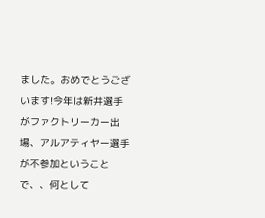ました。おめでとうございます!今年は新井選手がファクトリーカー出場、アルアティヤー選手が不参加ということで、、何として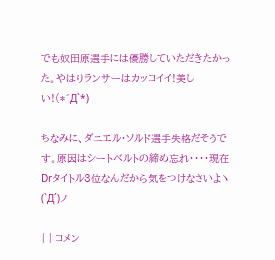でも奴田原選手には優勝していただきたかった。やはりランサーはカッコイイ!美しい!(*´Д`*)

ちなみに、ダニエル・ソルド選手失格だそうです。原因はシートベルトの締め忘れ・・・・現在Drタイトル3位なんだから気をつけなさいよヽ(`Д´)ノ

| | コメン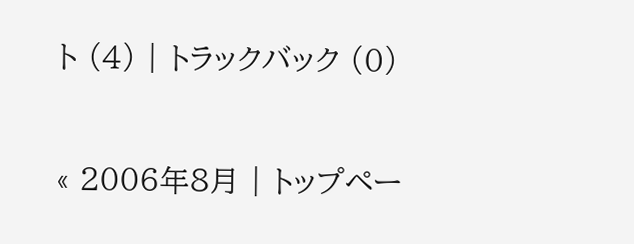ト (4) | トラックバック (0)

« 2006年8月 | トップペー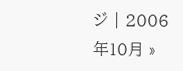ジ | 2006年10月 »